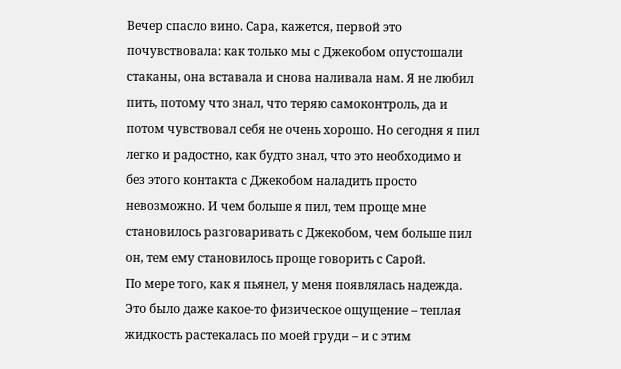Вечер спасло вино. Сара, кажется, первой это почувствовала: как только мы с Джекобом опустошали стаканы, она вставала и снова наливала нам. Я не любил пить, потому что знал, что теряю самоконтроль, да и потом чувствовал себя не очень хорошо. Но сегодня я пил легко и радостно, как будто знал, что это необходимо и без этого контакта с Джекобом наладить просто невозможно. И чем больше я пил, тем проще мне становилось разговаривать с Джекобом, чем больше пил он, тем ему становилось проще говорить с Сарой.
По мере того, как я пьянел, у меня появлялась надежда. Это было даже какое-то физическое ощущение – теплая жидкость растекалась по моей груди – и с этим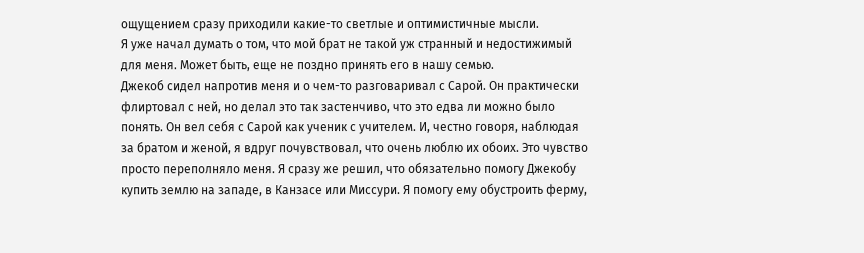ощущением сразу приходили какие-то светлые и оптимистичные мысли.
Я уже начал думать о том, что мой брат не такой уж странный и недостижимый для меня. Может быть, еще не поздно принять его в нашу семью.
Джекоб сидел напротив меня и о чем-то разговаривал с Сарой. Он практически флиртовал с ней, но делал это так застенчиво, что это едва ли можно было понять. Он вел себя с Сарой как ученик с учителем. И, честно говоря, наблюдая за братом и женой, я вдруг почувствовал, что очень люблю их обоих. Это чувство просто переполняло меня. Я сразу же решил, что обязательно помогу Джекобу купить землю на западе, в Канзасе или Миссури. Я помогу ему обустроить ферму,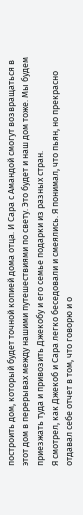построить дом, который будет точной копией дома отца. И Сара с Амандой смогут возвращаться в этот дом в перерывах между нашими путешествиями по свету. Это будет и наш дом тоже. Мы будем приезжать туда и привозить Джекобу и его семье подарки из разных стран.
Я смотрел, как Джекоб и Сара легко беседовали и смеялись. Я понимал, что пьян, но прекрасно отдавал себе отчет в том, что говорю и о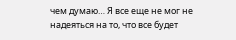чем думаю… Я все еще не мог не надеяться на то, что все будет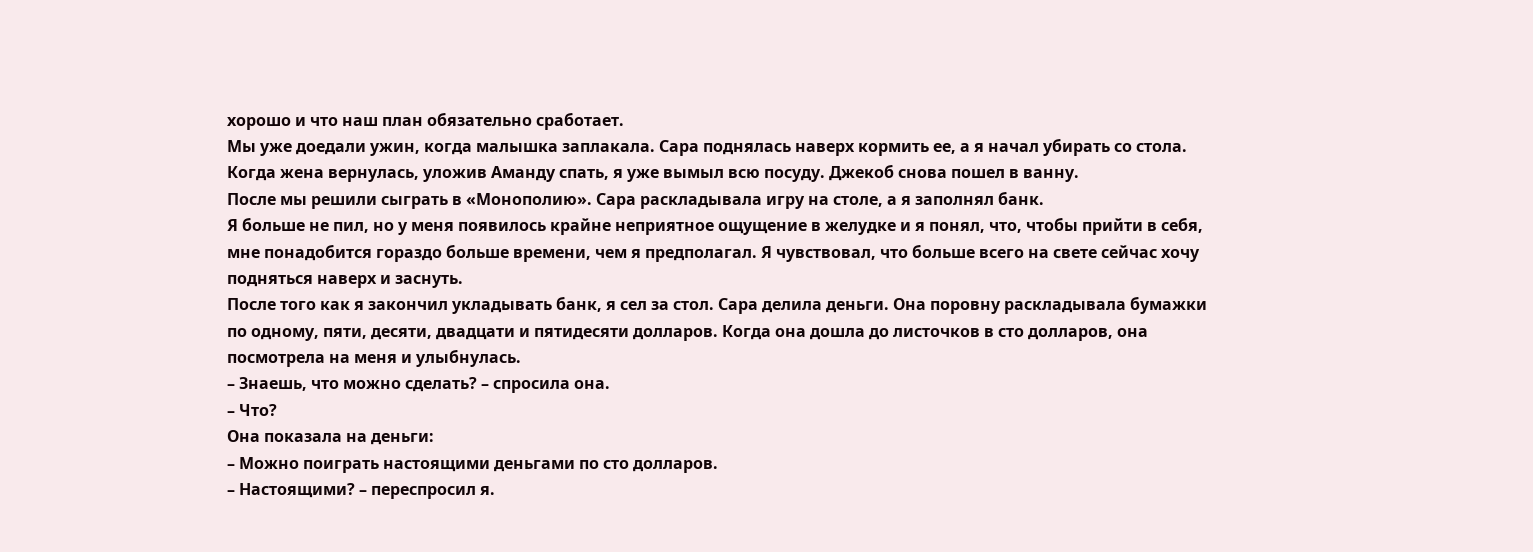хорошо и что наш план обязательно сработает.
Мы уже доедали ужин, когда малышка заплакала. Сара поднялась наверх кормить ее, а я начал убирать со стола. Когда жена вернулась, уложив Аманду спать, я уже вымыл всю посуду. Джекоб снова пошел в ванну.
После мы решили сыграть в «Монополию». Сара раскладывала игру на столе, а я заполнял банк.
Я больше не пил, но у меня появилось крайне неприятное ощущение в желудке и я понял, что, чтобы прийти в себя, мне понадобится гораздо больше времени, чем я предполагал. Я чувствовал, что больше всего на свете сейчас хочу подняться наверх и заснуть.
После того как я закончил укладывать банк, я сел за стол. Сара делила деньги. Она поровну раскладывала бумажки по одному, пяти, десяти, двадцати и пятидесяти долларов. Когда она дошла до листочков в сто долларов, она посмотрела на меня и улыбнулась.
– Знаешь, что можно сделать? – спросила она.
– Что?
Она показала на деньги:
– Можно поиграть настоящими деньгами по сто долларов.
– Настоящими? – переспросил я.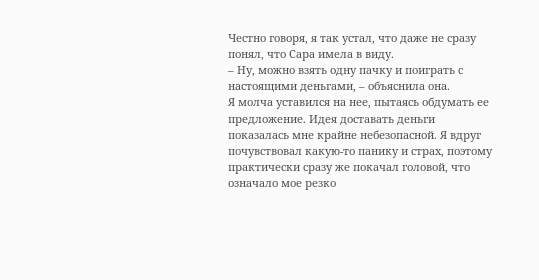Честно говоря, я так устал, что даже не сразу понял, что Сара имела в виду.
– Ну, можно взять одну пачку и поиграть с настоящими деньгами, – объяснила она.
Я молча уставился на нее, пытаясь обдумать ее предложение. Идея доставать деньги показалась мне крайне небезопасной. Я вдруг почувствовал какую-то панику и страх, поэтому практически сразу же покачал головой, что означало мое резко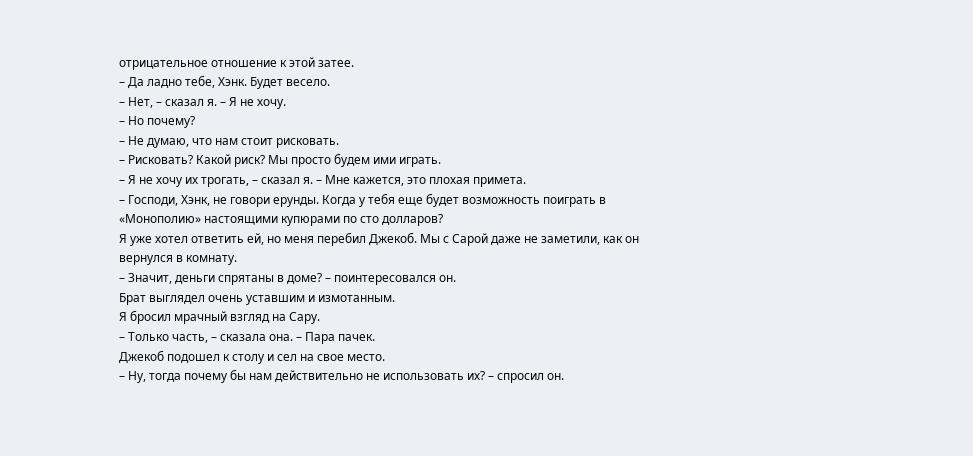отрицательное отношение к этой затее.
– Да ладно тебе, Хэнк. Будет весело.
– Нет, – сказал я. – Я не хочу.
– Но почему?
– Не думаю, что нам стоит рисковать.
– Рисковать? Какой риск? Мы просто будем ими играть.
– Я не хочу их трогать, – сказал я. – Мне кажется, это плохая примета.
– Господи, Хэнк, не говори ерунды. Когда у тебя еще будет возможность поиграть в «Монополию» настоящими купюрами по сто долларов?
Я уже хотел ответить ей, но меня перебил Джекоб. Мы с Сарой даже не заметили, как он вернулся в комнату.
– Значит, деньги спрятаны в доме? – поинтересовался он.
Брат выглядел очень уставшим и измотанным.
Я бросил мрачный взгляд на Сару.
– Только часть, – сказала она. – Пара пачек.
Джекоб подошел к столу и сел на свое место.
– Ну, тогда почему бы нам действительно не использовать их? – спросил он.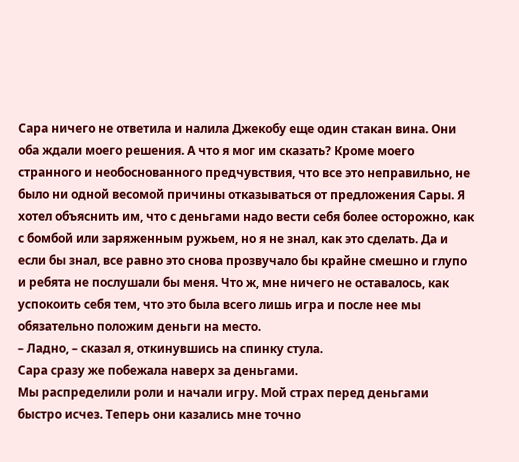Сара ничего не ответила и налила Джекобу еще один стакан вина. Они оба ждали моего решения. А что я мог им сказать? Кроме моего странного и необоснованного предчувствия, что все это неправильно, не было ни одной весомой причины отказываться от предложения Сары. Я хотел объяснить им, что с деньгами надо вести себя более осторожно, как с бомбой или заряженным ружьем, но я не знал, как это сделать. Да и если бы знал, все равно это снова прозвучало бы крайне смешно и глупо и ребята не послушали бы меня. Что ж, мне ничего не оставалось, как успокоить себя тем, что это была всего лишь игра и после нее мы обязательно положим деньги на место.
– Ладно, – сказал я, откинувшись на спинку стула.
Сара сразу же побежала наверх за деньгами.
Мы распределили роли и начали игру. Мой страх перед деньгами быстро исчез. Теперь они казались мне точно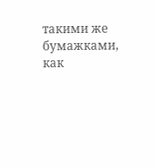такими же бумажками, как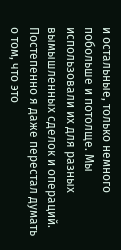и остальные, только немного побольше и потолще. Мы использовали их для разных вымышленных сделок и операций. Постепенно я даже перестал думать о том, что это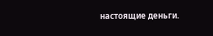настоящие деньги.